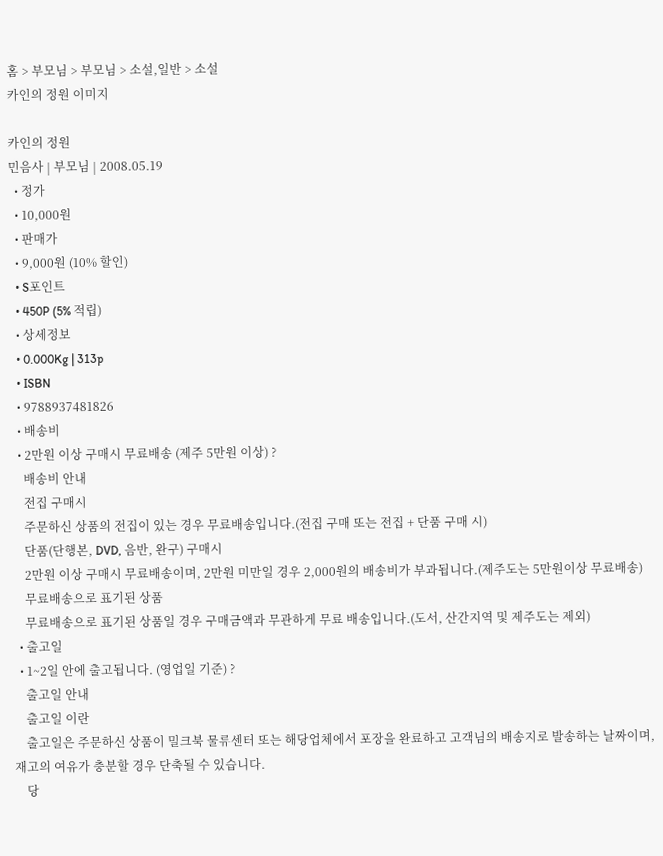홈 > 부모님 > 부모님 > 소설,일반 > 소설
카인의 정원 이미지

카인의 정원
민음사 | 부모님 | 2008.05.19
  • 정가
  • 10,000원
  • 판매가
  • 9,000원 (10% 할인)
  • S포인트
  • 450P (5% 적립)
  • 상세정보
  • 0.000Kg | 313p
  • ISBN
  • 9788937481826
  • 배송비
  • 2만원 이상 구매시 무료배송 (제주 5만원 이상) ?
    배송비 안내
    전집 구매시
    주문하신 상품의 전집이 있는 경우 무료배송입니다.(전집 구매 또는 전집 + 단품 구매 시)
    단품(단행본, DVD, 음반, 완구) 구매시
    2만원 이상 구매시 무료배송이며, 2만원 미만일 경우 2,000원의 배송비가 부과됩니다.(제주도는 5만원이상 무료배송)
    무료배송으로 표기된 상품
    무료배송으로 표기된 상품일 경우 구매금액과 무관하게 무료 배송입니다.(도서, 산간지역 및 제주도는 제외)
  • 출고일
  • 1~2일 안에 출고됩니다. (영업일 기준) ?
    출고일 안내
    출고일 이란
    출고일은 주문하신 상품이 밀크북 물류센터 또는 해당업체에서 포장을 완료하고 고객님의 배송지로 발송하는 날짜이며, 재고의 여유가 충분할 경우 단축될 수 있습니다.
    당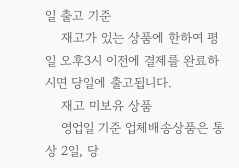일 출고 기준
    재고가 있는 상품에 한하여 평일 오후3시 이전에 결제를 완료하시면 당일에 출고됩니다.
    재고 미보유 상품
    영업일 기준 업체배송상품은 통상 2일, 당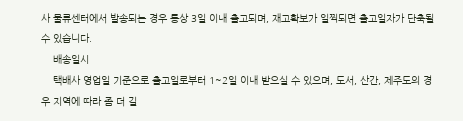사 물류센터에서 발송되는 경우 통상 3일 이내 출고되며, 재고확보가 일찍되면 출고일자가 단축될 수 있습니다.
    배송일시
    택배사 영업일 기준으로 출고일로부터 1~2일 이내 받으실 수 있으며, 도서, 산간, 제주도의 경우 지역에 따라 좀 더 길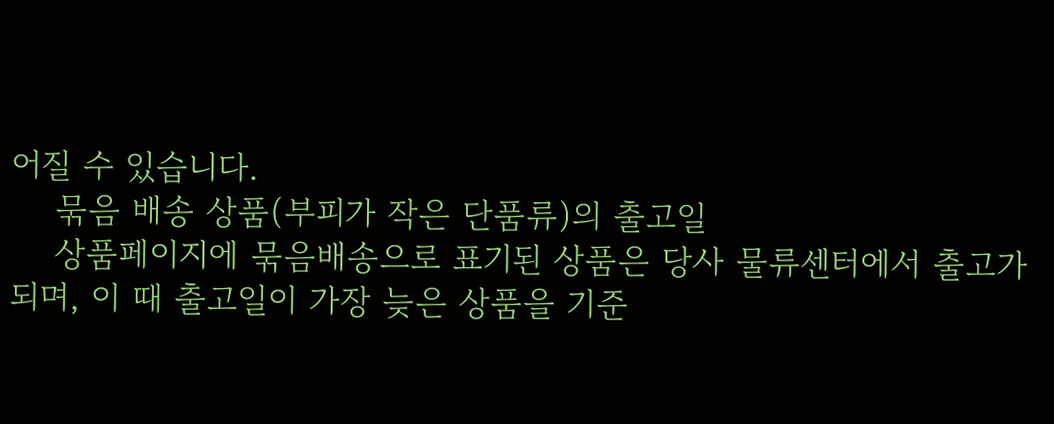어질 수 있습니다.
    묶음 배송 상품(부피가 작은 단품류)의 출고일
    상품페이지에 묶음배송으로 표기된 상품은 당사 물류센터에서 출고가 되며, 이 때 출고일이 가장 늦은 상품을 기준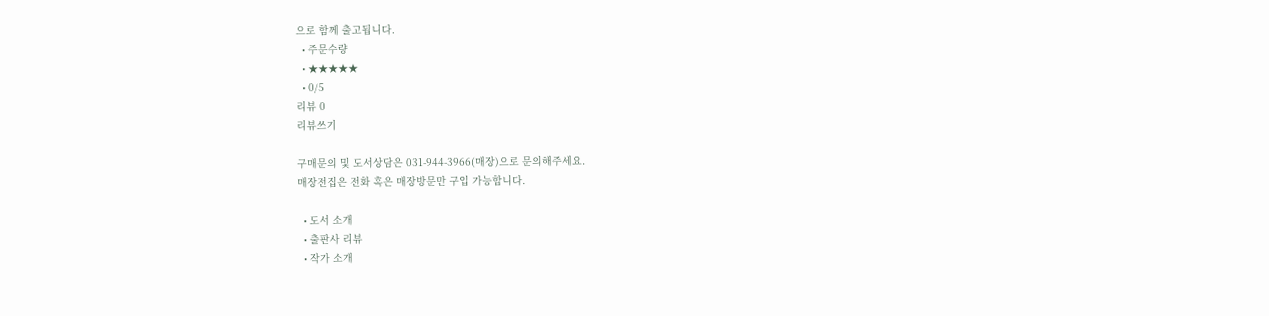으로 함께 출고됩니다.
  • 주문수량
  • ★★★★★
  • 0/5
리뷰 0
리뷰쓰기

구매문의 및 도서상담은 031-944-3966(매장)으로 문의해주세요.
매장전집은 전화 혹은 매장방문만 구입 가능합니다.

  • 도서 소개
  • 출판사 리뷰
  • 작가 소개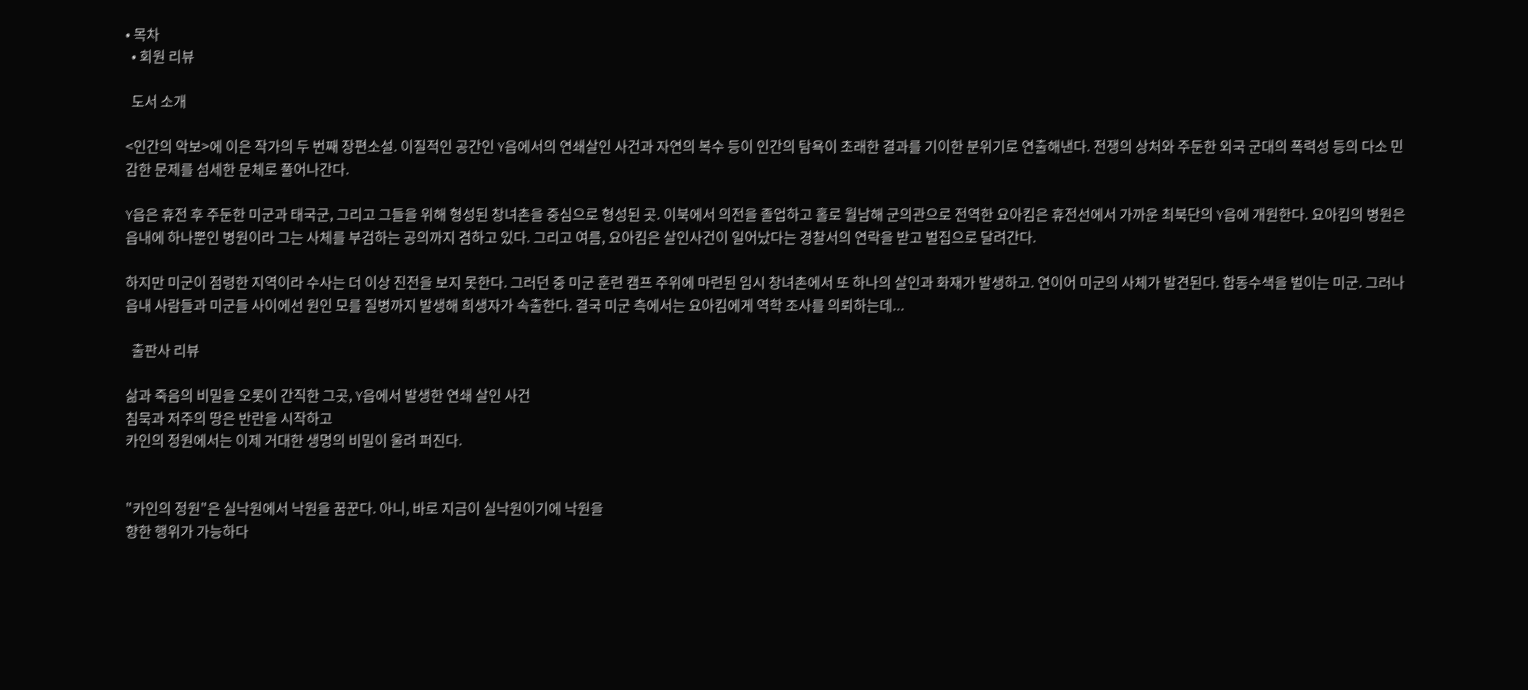• 목차
  • 회원 리뷰

  도서 소개

<인간의 악보>에 이은 작가의 두 번째 장편소설. 이질적인 공간인 Y읍에서의 연쇄살인 사건과 자연의 복수 등이 인간의 탐욕이 초래한 결과를 기이한 분위기로 연출해낸다. 전쟁의 상처와 주둔한 외국 군대의 폭력성 등의 다소 민감한 문제를 섬세한 문체로 풀어나간다.

Y읍은 휴전 후 주둔한 미군과 태국군, 그리고 그들을 위해 형성된 창녀촌을 중심으로 형성된 곳. 이북에서 의전을 졸업하고 홀로 월남해 군의관으로 전역한 요아킴은 휴전선에서 가까운 최북단의 Y읍에 개원한다. 요아킴의 병원은 읍내에 하나뿐인 병원이라 그는 사체를 부검하는 공의까지 겸하고 있다. 그리고 여름, 요아킴은 살인사건이 일어났다는 경찰서의 연락을 받고 벌집으로 달려간다.

하지만 미군이 점령한 지역이라 수사는 더 이상 진전을 보지 못한다. 그러던 중 미군 훈련 캠프 주위에 마련된 임시 창녀촌에서 또 하나의 살인과 화재가 발생하고. 연이어 미군의 사체가 발견된다. 합동수색을 벌이는 미군. 그러나 읍내 사람들과 미군들 사이에선 원인 모를 질병까지 발생해 희생자가 속출한다. 결국 미군 측에서는 요아킴에게 역학 조사를 의뢰하는데...

  출판사 리뷰

삶과 죽음의 비밀을 오롯이 간직한 그곳, Y읍에서 발생한 연쇄 살인 사건
침묵과 저주의 땅은 반란을 시작하고
카인의 정원에서는 이제 거대한 생명의 비밀이 울려 퍼진다.


"카인의 정원"은 실낙원에서 낙원을 꿈꾼다. 아니, 바로 지금이 실낙원이기에 낙원을
향한 행위가 가능하다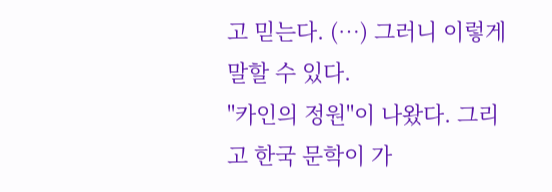고 믿는다. (…) 그러니 이렇게 말할 수 있다.
"카인의 정원"이 나왔다. 그리고 한국 문학이 가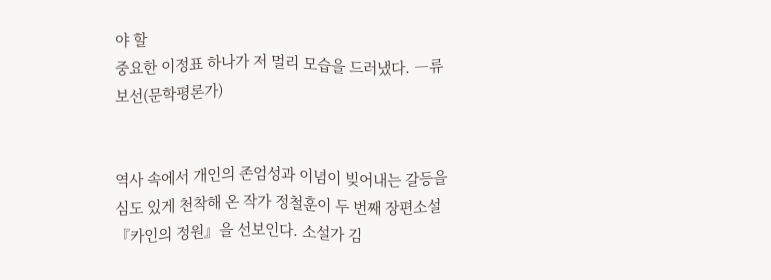야 할
중요한 이정표 하나가 저 멀리 모습을 드러냈다. ―류보선(문학평론가)


역사 속에서 개인의 존엄성과 이념이 빚어내는 갈등을 심도 있게 천착해 온 작가 정철훈이 두 번째 장편소설 『카인의 정원』을 선보인다. 소설가 김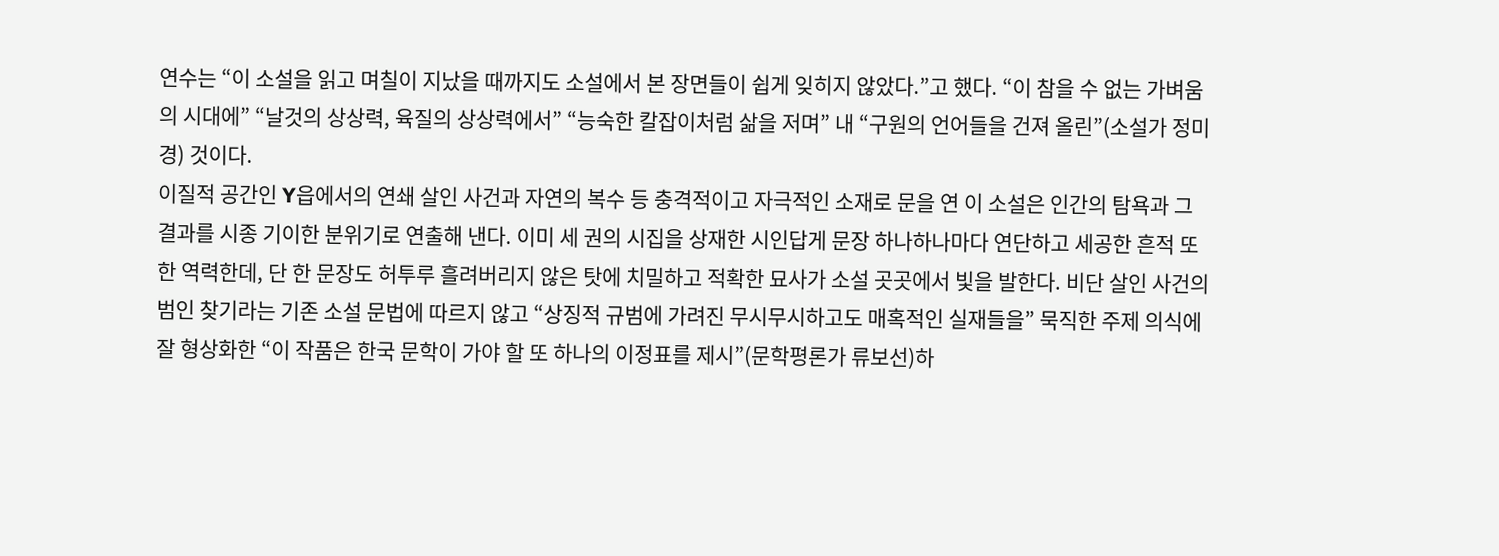연수는 “이 소설을 읽고 며칠이 지났을 때까지도 소설에서 본 장면들이 쉽게 잊히지 않았다.”고 했다. “이 참을 수 없는 가벼움의 시대에” “날것의 상상력, 육질의 상상력에서” “능숙한 칼잡이처럼 삶을 저며” 내 “구원의 언어들을 건져 올린”(소설가 정미경) 것이다.
이질적 공간인 Y읍에서의 연쇄 살인 사건과 자연의 복수 등 충격적이고 자극적인 소재로 문을 연 이 소설은 인간의 탐욕과 그 결과를 시종 기이한 분위기로 연출해 낸다. 이미 세 권의 시집을 상재한 시인답게 문장 하나하나마다 연단하고 세공한 흔적 또한 역력한데, 단 한 문장도 허투루 흘려버리지 않은 탓에 치밀하고 적확한 묘사가 소설 곳곳에서 빛을 발한다. 비단 살인 사건의 범인 찾기라는 기존 소설 문법에 따르지 않고 “상징적 규범에 가려진 무시무시하고도 매혹적인 실재들을” 묵직한 주제 의식에 잘 형상화한 “이 작품은 한국 문학이 가야 할 또 하나의 이정표를 제시”(문학평론가 류보선)하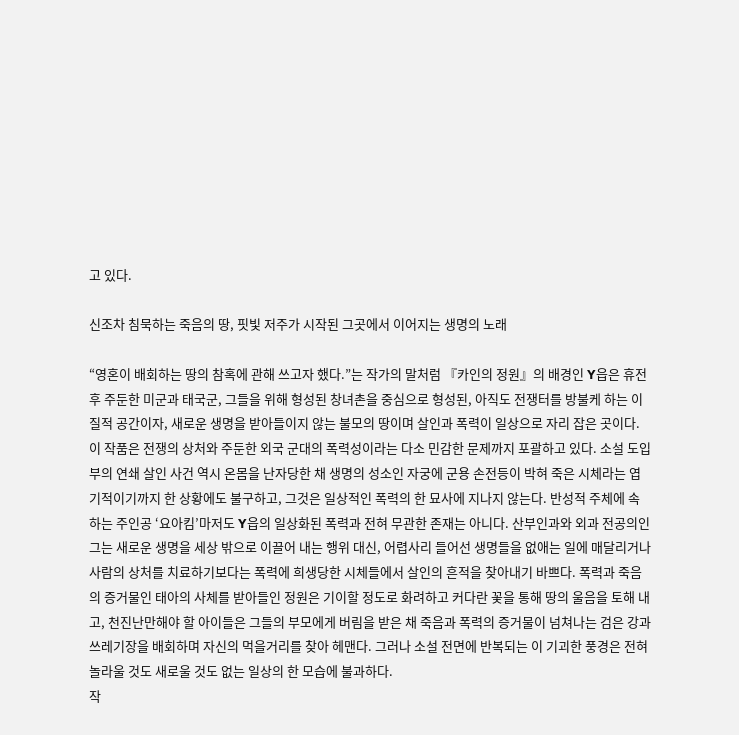고 있다.

신조차 침묵하는 죽음의 땅, 핏빛 저주가 시작된 그곳에서 이어지는 생명의 노래

“영혼이 배회하는 땅의 참혹에 관해 쓰고자 했다.”는 작가의 말처럼 『카인의 정원』의 배경인 Y읍은 휴전 후 주둔한 미군과 태국군, 그들을 위해 형성된 창녀촌을 중심으로 형성된, 아직도 전쟁터를 방불케 하는 이질적 공간이자, 새로운 생명을 받아들이지 않는 불모의 땅이며 살인과 폭력이 일상으로 자리 잡은 곳이다. 이 작품은 전쟁의 상처와 주둔한 외국 군대의 폭력성이라는 다소 민감한 문제까지 포괄하고 있다. 소설 도입부의 연쇄 살인 사건 역시 온몸을 난자당한 채 생명의 성소인 자궁에 군용 손전등이 박혀 죽은 시체라는 엽기적이기까지 한 상황에도 불구하고, 그것은 일상적인 폭력의 한 묘사에 지나지 않는다. 반성적 주체에 속하는 주인공 ‘요아킴’마저도 Y읍의 일상화된 폭력과 전혀 무관한 존재는 아니다. 산부인과와 외과 전공의인 그는 새로운 생명을 세상 밖으로 이끌어 내는 행위 대신, 어렵사리 들어선 생명들을 없애는 일에 매달리거나 사람의 상처를 치료하기보다는 폭력에 희생당한 시체들에서 살인의 흔적을 찾아내기 바쁘다. 폭력과 죽음의 증거물인 태아의 사체를 받아들인 정원은 기이할 정도로 화려하고 커다란 꽃을 통해 땅의 울음을 토해 내고, 천진난만해야 할 아이들은 그들의 부모에게 버림을 받은 채 죽음과 폭력의 증거물이 넘쳐나는 검은 강과 쓰레기장을 배회하며 자신의 먹을거리를 찾아 헤맨다. 그러나 소설 전면에 반복되는 이 기괴한 풍경은 전혀 놀라울 것도 새로울 것도 없는 일상의 한 모습에 불과하다.
작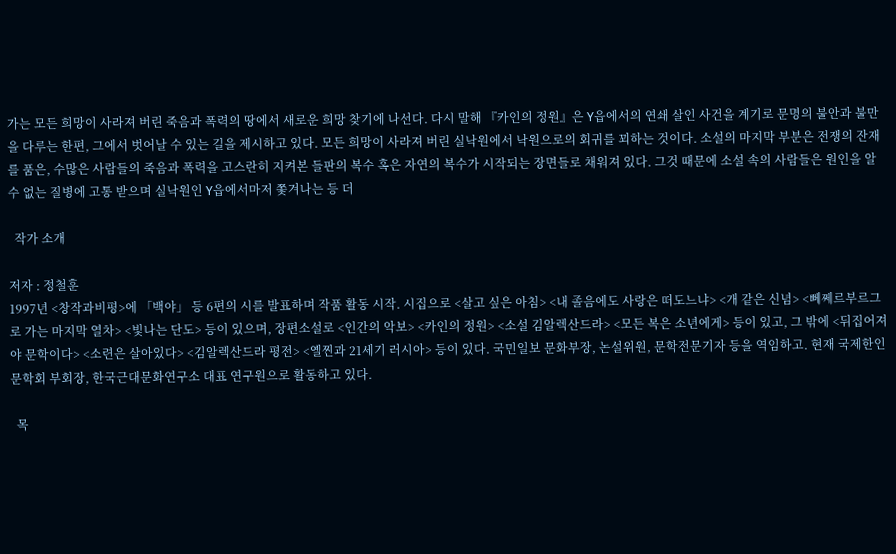가는 모든 희망이 사라져 버린 죽음과 폭력의 땅에서 새로운 희망 찾기에 나선다. 다시 말해 『카인의 정원』은 Y읍에서의 연쇄 살인 사건을 계기로 문명의 불안과 불만을 다루는 한편, 그에서 벗어날 수 있는 길을 제시하고 있다. 모든 희망이 사라져 버린 실낙원에서 낙원으로의 회귀를 꾀하는 것이다. 소설의 마지막 부분은 전쟁의 잔재를 품은, 수많은 사람들의 죽음과 폭력을 고스란히 지켜본 들판의 복수 혹은 자연의 복수가 시작되는 장면들로 채워져 있다. 그것 때문에 소설 속의 사람들은 원인을 알 수 없는 질병에 고통 받으며 실낙원인 Y읍에서마저 쫓겨나는 등 더

  작가 소개

저자 : 정철훈
1997년 <창작과비평>에 「백야」 등 6편의 시를 발표하며 작품 활동 시작. 시집으로 <살고 싶은 아침> <내 졸음에도 사랑은 떠도느냐> <개 같은 신념> <뻬쩨르부르그로 가는 마지막 열차> <빛나는 단도> 등이 있으며, 장편소설로 <인간의 악보> <카인의 정원> <소설 김알렉산드라> <모든 복은 소년에게> 등이 있고, 그 밖에 <뒤집어져야 문학이다> <소련은 살아있다> <김알렉산드라 평전> <옐찐과 21세기 러시아> 등이 있다. 국민일보 문화부장, 논설위원, 문학전문기자 등을 역임하고. 현재 국제한인문학회 부회장, 한국근대문화연구소 대표 연구원으로 활동하고 있다.

  목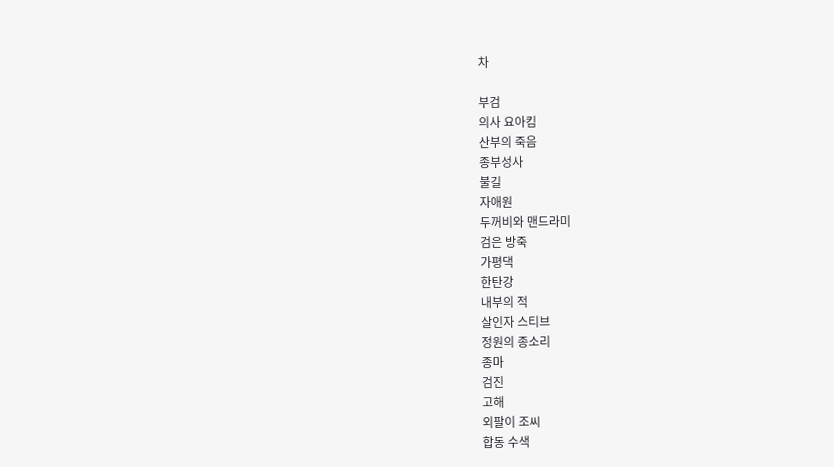차

부검
의사 요아킴
산부의 죽음
종부성사
불길
자애원
두꺼비와 맨드라미
검은 방죽
가평댁
한탄강
내부의 적
살인자 스티브
정원의 종소리
종마
검진
고해
외팔이 조씨
합동 수색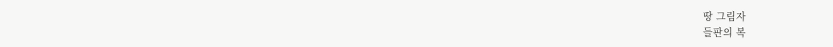땅 그림자
들판의 복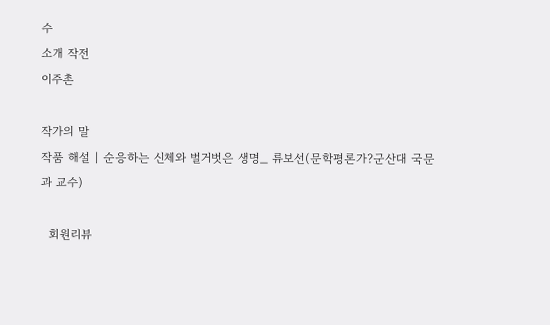수
소개 작전
이주촌

작가의 말
작품 해설 | 순응하는 신체와 벌거벗은 생명_ 류보선(문학평론가?군산대 국문과 교수)

  회원리뷰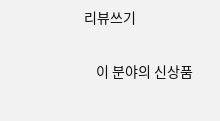리뷰쓰기

    이 분야의 신상품